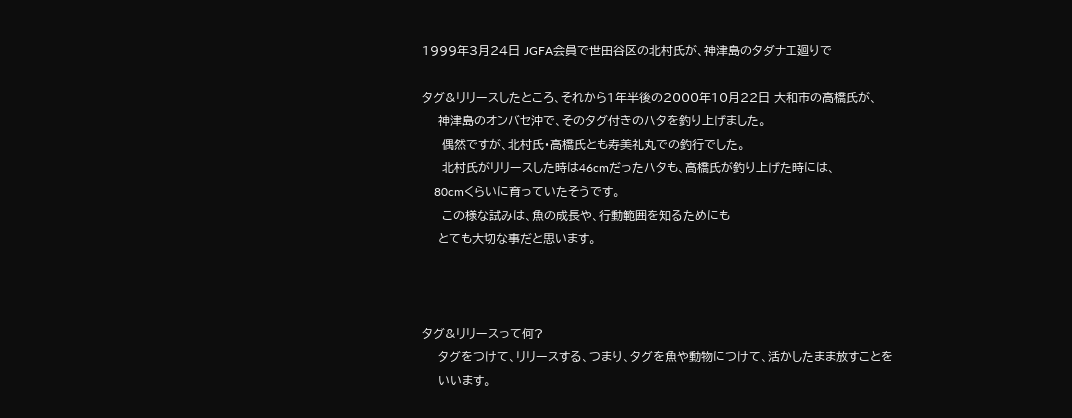1999年3月24日 JGFA会員で世田谷区の北村氏が、神津島のタダナエ廻りで

タグ&リリースしたところ、それから1年半後の2000年10月22日 大和市の高橋氏が、
    神津島のオンバセ沖で、そのタグ付きのハタを釣り上げました。
     偶然ですが、北村氏・高橋氏とも寿美礼丸での釣行でした。
     北村氏がリリースした時は46cmだったハタも、高橋氏が釣り上げた時には、
    80cmくらいに育っていたそうです。
     この様な試みは、魚の成長や、行動範囲を知るためにも
    とても大切な事だと思います。



タグ&リリースって何?
    タグをつけて、リリースする、つまり、タグを魚や動物につけて、活かしたまま放すことを
    いいます。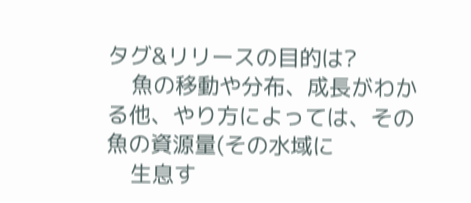タグ&リリースの目的は?
    魚の移動や分布、成長がわかる他、やり方によっては、その魚の資源量(その水域に
    生息す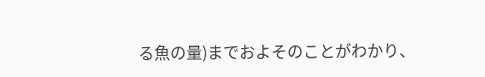る魚の量)までおよそのことがわかり、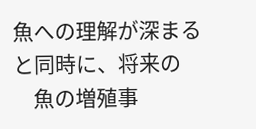魚への理解が深まると同時に、将来の
    魚の増殖事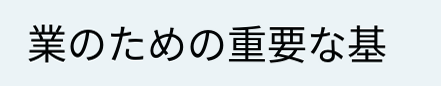業のための重要な基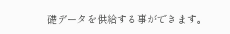礎データを供給する事ができます。